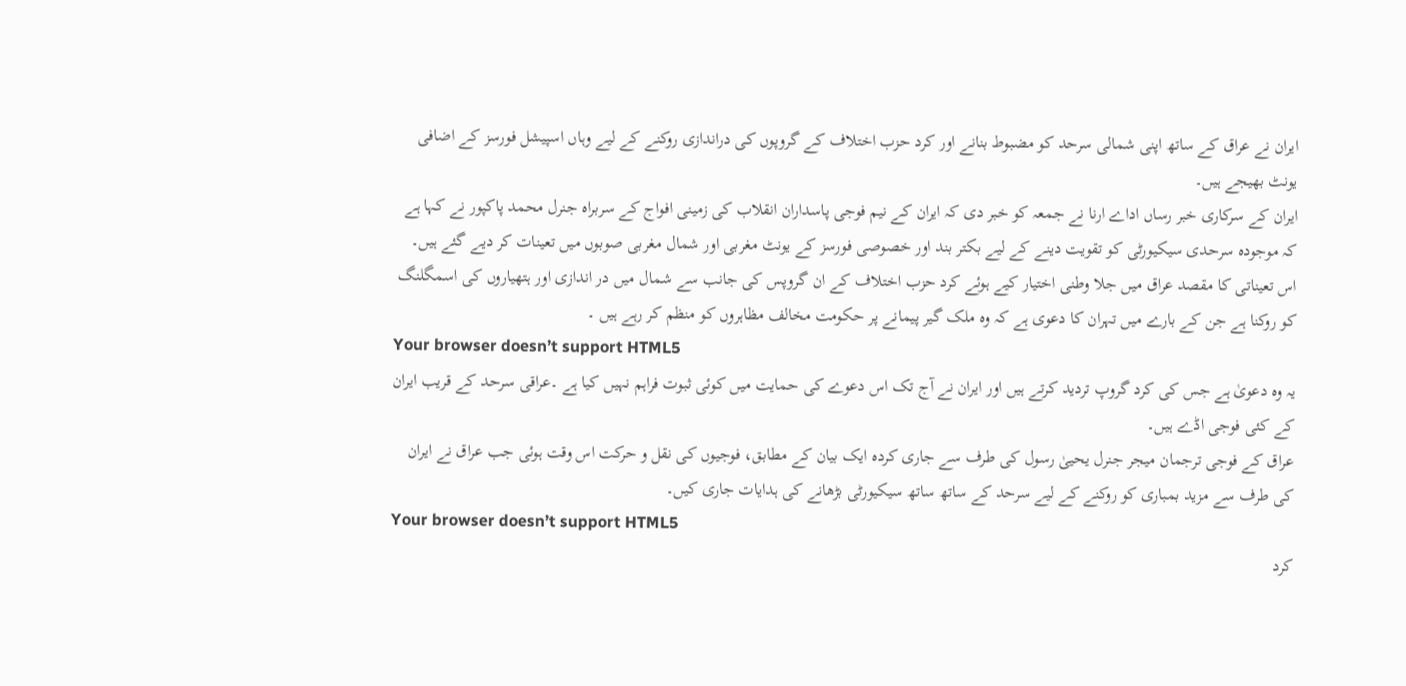ایران نے عراق کے ساتھ اپنی شمالی سرحد کو مضبوط بنانے اور کرد حزب اختلاف کے گروپوں کی دراندازی روکنے کے لیے وہاں اسپیشل فورسز کے اضافی یونٹ بھیجے ہیں۔
ایران کے سرکاری خبر رساں اداے ارنا نے جمعہ کو خبر دی کہ ایران کے نیم فوجی پاسداران انقلاب کی زمینی افواج کے سربراہ جنرل محمد پاکپور نے کہا ہے کہ موجودہ سرحدی سیکیورٹی کو تقویت دینے کے لیے بکتر بند اور خصوصی فورسز کے یونٹ مغربی اور شمال مغربی صوبوں میں تعینات کر دیے گئے ہیں۔
اس تعیناتی کا مقصد عراق میں جلا وطنی اختیار کیے ہوئے کرد حزب اختلاف کے ان گروپس کی جانب سے شمال میں در اندازی اور ہتھیاروں کی اسمگلنگ کو روکنا ہے جن کے بارے میں تہران کا دعوی ہے کہ وہ ملک گیر پیمانے پر حکومت مخالف مظاہروں کو منظم کر رہے ہیں ۔
Your browser doesn’t support HTML5
یہ وہ دعویٰ ہے جس کی کرد گروپ تردید کرتے ہیں اور ایران نے آج تک اس دعوے کی حمایت میں کوئی ثبوت فراہم نہیں کیا ہے ۔عراقی سرحد کے قریب ایران کے کئی فوجی اڈے ہیں۔
عراق کے فوجی ترجمان میجر جنرل یحییٰ رسول کی طرف سے جاری کردہ ایک بیان کے مطابق، فوجیوں کی نقل و حرکت اس وقت ہوئی جب عراق نے ایران کی طرف سے مزید بمباری کو روکنے کے لیے سرحد کے ساتھ ساتھ سیکیورٹی بڑھانے کی ہدایات جاری کیں۔
Your browser doesn’t support HTML5
کرد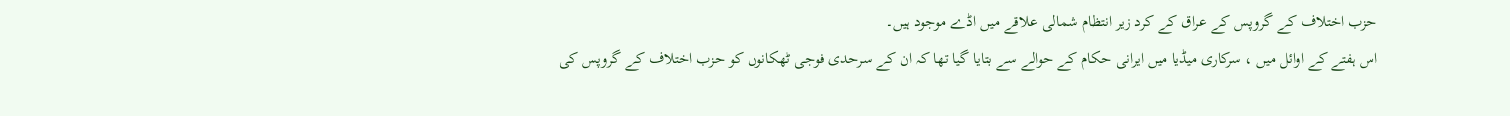حزب اختلاف کے گروپس کے عراق کے کرد زیر انتظام شمالی علاقے میں اڈے موجود ہیں۔
اس ہفتے کے اوائل میں ، سرکاری میڈیا میں ایرانی حکام کے حوالے سے بتایا گیا تھا کہ ان کے سرحدی فوجی ٹھکانوں کو حزب اختلاف کے گروپس کی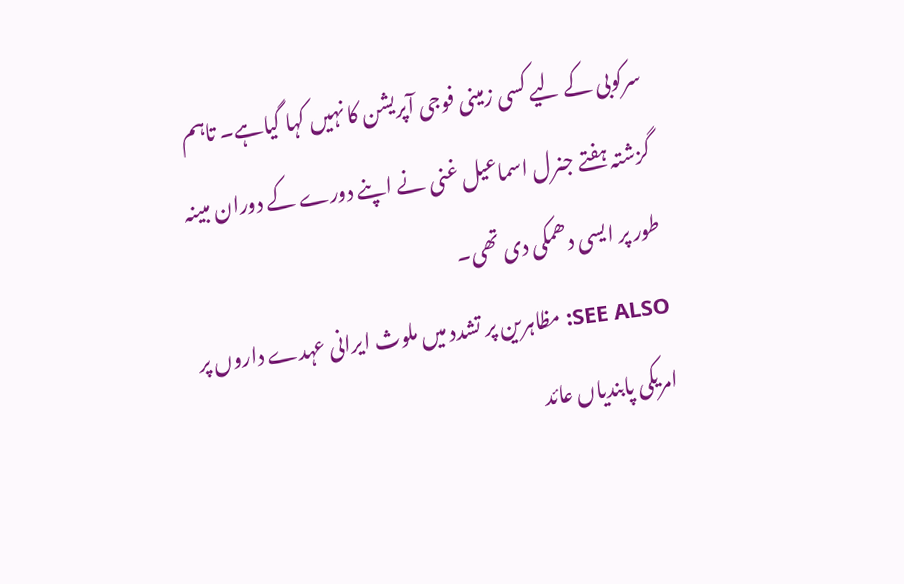سرکوبی کے لیے کسی زمینی فوجی آپریشن کا نہیں کہا گیاہے۔ تاہم گزشتہ ہفتے جنرل اسماعیل غنی نے اپنے دورے کے دوران مبینہ طور پر ایسی دھمکی دی تھی۔
SEE ALSO: مظاہرین پر تشدد میں ملوث ایرانی عہدے داروں پر امریکی پابندیاں عائد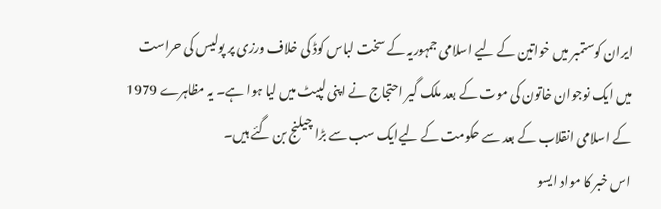ایران کوستمبر میں خواتین کے لیے اسلامی جمہوریہ کے سخت لباس کوڈ کی خلاف ورزی پر پولیس کی حراست میں ایک نوجوان خاتون کی موت کے بعد ملک گیر احتجاج نے اپنی لپیٹ میں لیا ہوا ہے۔ یہ مظاہرے 1979 کے اسلامی انقلاب کے بعد سے حکومت کے لیےایک سب سے بڑا چیلنج بن گئے ہیں۔
اس خبر کا مواد ایسو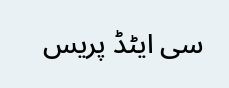سی ایٹڈ پریس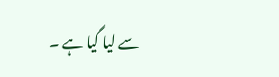سے لیا گیا ہے ۔